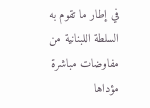في إطار ما تقوم به السلطة اللبنانية من مفاوضات مباشرة مؤداها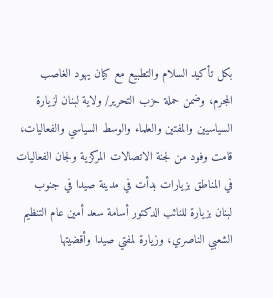بكل تأكيد السلام والتطبيع مع كيان يهود الغاصب المجرم، وضمن حملة حزب التحرير/ ولاية لبنان لزيارة السياسيين والمفتين والعلماء والوسط السياسي والفعاليات، قامت وفود من لجنة الاتصالات المركزية ولجان الفعاليات في المناطق بزيارات بدأت في مدينة صيدا في جنوب لبنان بزيارة للنائب الدكتور أسامة سعد أمين عام التنظيم الشعبي الناصري، وزيارة لمفتي صيدا وأقضيتها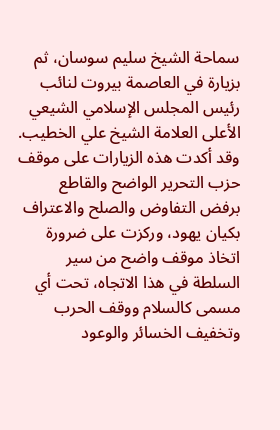سماحة الشيخ سليم سوسان، ثم بزيارة في العاصمة بيروت لنائب رئيس المجلس الإسلامي الشيعي الأعلى العلامة الشيخ علي الخطيب.
وقد أكدت هذه الزيارات على موقف حزب التحرير الواضح والقاطع برفض التفاوض والصلح والاعتراف بكيان يهود، وركزت على ضرورة اتخاذ موقف واضح من سير السلطة في هذا الاتجاه، تحت أي مسمى كالسلام ووقف الحرب وتخفيف الخسائر والوعود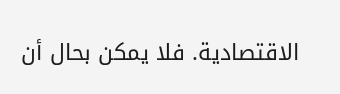الاقتصادية. فلا يمكن بحال أن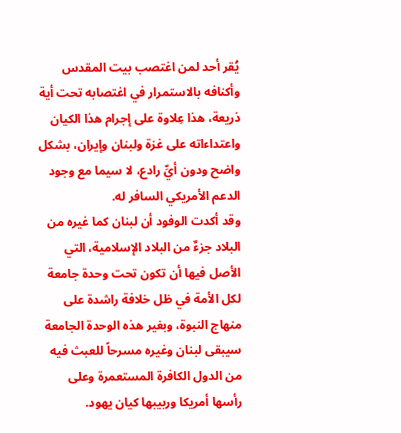يُقر أحد لمن اغتصب بيت المقدس وأكنافه بالاستمرار في اغتصابه تحت أية ذريعة، هذا عِلاوة على إجرام هذا الكيان واعتداءاته على غزة ولبنان وإيران، بشكل واضح ودون أيِّ رادع، لا سيما مع وجود الدعم الأمريكي السافر له.
وقد أكدت الوفود أن لبنان كما غيره من البلاد جزءٌ من البلاد الإسلامية، التي الأصل فيها أن تكون تحت وحدة جامعة لكل الأمة في ظل خلافة راشدة على منهاج النبوة، وبغير هذه الوحدة الجامعة سيبقى لبنان وغيره مسرحاً للعبث فيه من الدول الكافرة المستعمرة وعلى رأسها أمريكا وربيبها كيان يهود.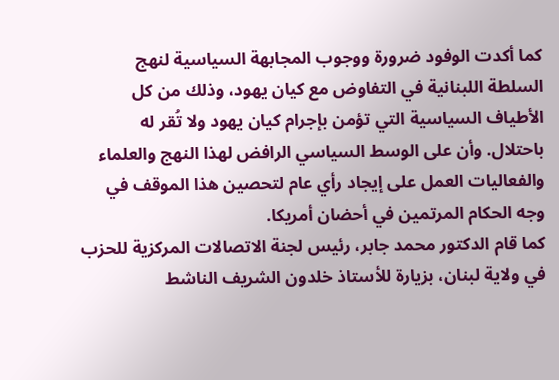كما أكدت الوفود ضرورة ووجوب المجابهة السياسية لنهج السلطة اللبنانية في التفاوض مع كيان يهود، وذلك من كل الأطياف السياسية التي تؤمن بإجرام كيان يهود ولا تُقر له باحتلال. وأن على الوسط السياسي الرافض لهذا النهج والعلماء والفعاليات العمل على إيجاد رأي عام لتحصين هذا الموقف في وجه الحكام المرتمين في أحضان أمريكا.
كما قام الدكتور محمد جابر، رئيس لجنة الاتصالات المركزية للحزب في ولاية لبنان، بزيارة للأستاذ خلدون الشريف الناشط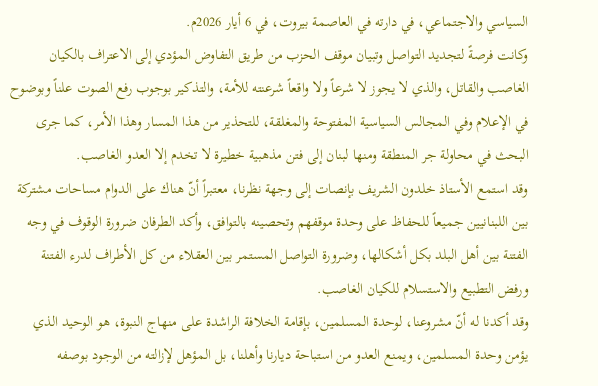السياسي والاجتماعي، في دارته في العاصمة بيروت، في 6 أيار 2026م.
وكانت فرصةً لتجديد التواصل وتبيان موقف الحزب من طريق التفاوض المؤدي إلى الاعتراف بالكيان الغاصب والقاتل، والذي لا يجوز لا شرعاً ولا واقعاً شرعنته للأمة، والتذكير بوجوب رفع الصوت علناً وبوضوح في الإعلام وفي المجالس السياسية المفتوحة والمغلقة، للتحذير من هذا المسار وهذا الأمر، كما جرى البحث في محاولة جر المنطقة ومنها لبنان إلى فتن مذهبية خطيرة لا تخدم إلا العدو الغاصب.
وقد استمع الأستاذ خلدون الشريف بإنصات إلى وجهة نظرنا، معتبراً أنّ هناك على الدوام مساحات مشتركة بين اللبنانيين جميعاً للحفاظ على وحدة موقفهم وتحصينه بالتوافق، وأكد الطرفان ضرورة الوقوف في وجه الفتنة بين أهل البلد بكل أشكالها، وضرورة التواصل المستمر بين العقلاء من كل الأطراف لدرء الفتنة ورفض التطبيع والاستسلام للكيان الغاصب.
وقد أكدنا له أنّ مشروعنا، لوحدة المسلمين، بإقامة الخلافة الراشدة على منهاج النبوة، هو الوحيد الذي يؤمن وحدة المسلمين، ويمنع العدو من استباحة ديارنا وأهلنا، بل المؤهل لإزالته من الوجود بوصفه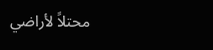محتلاً لأراضي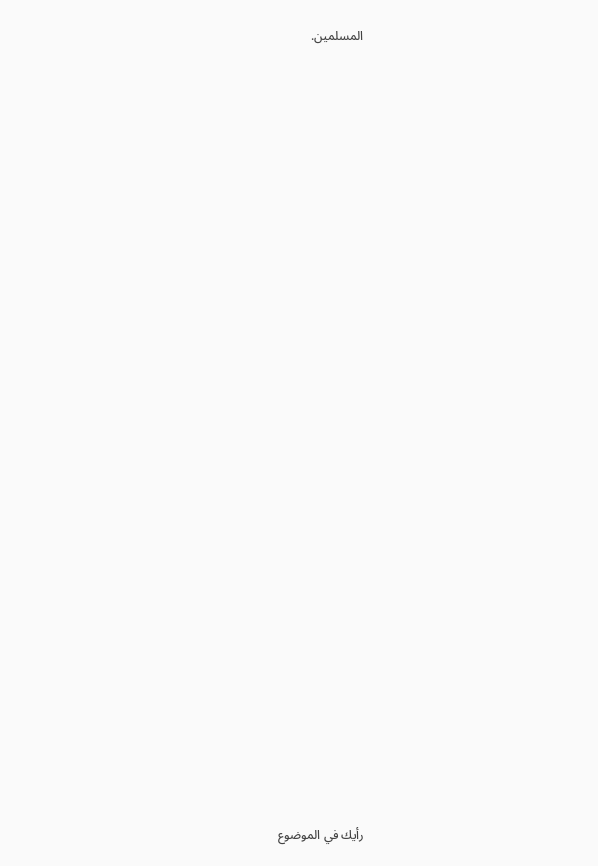المسلمين.


























رأيك في الموضوع